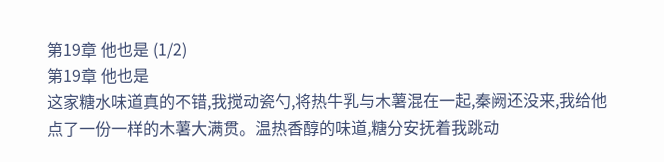第19章 他也是 (1/2)
第19章 他也是
这家糖水味道真的不错,我搅动瓷勺,将热牛乳与木薯混在一起,秦阙还没来,我给他点了一份一样的木薯大满贯。温热香醇的味道,糖分安抚着我跳动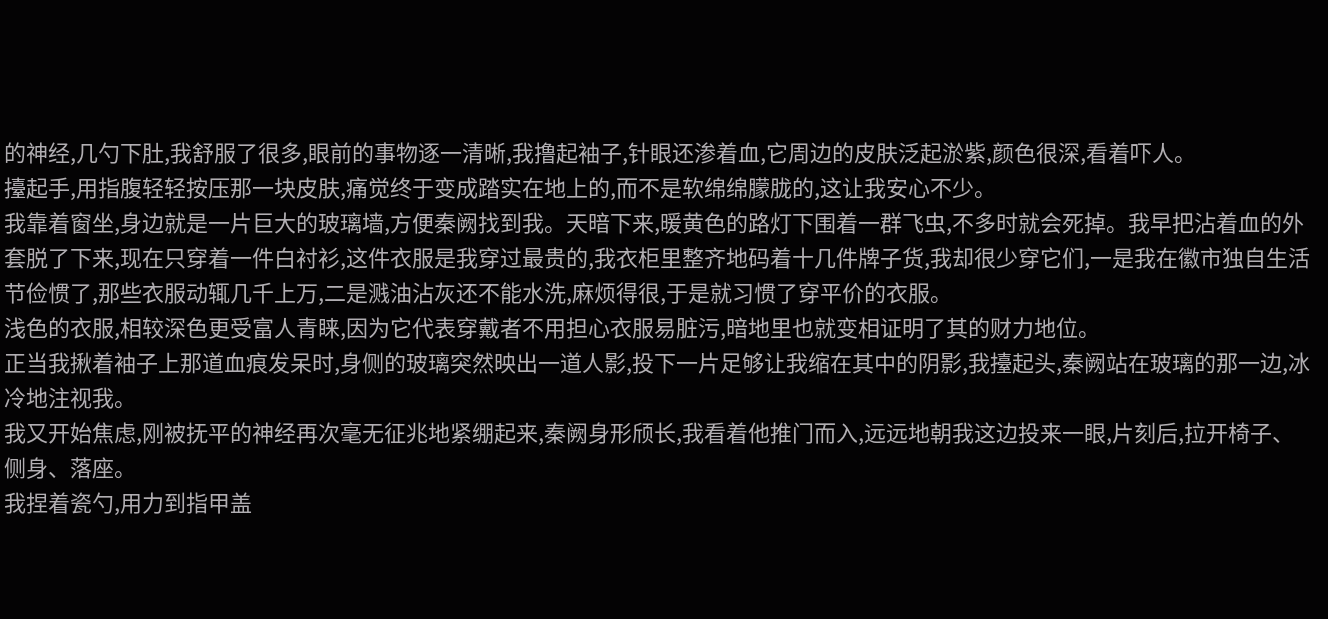的神经,几勺下肚,我舒服了很多,眼前的事物逐一清晰,我撸起袖子,针眼还渗着血,它周边的皮肤泛起淤紫,颜色很深,看着吓人。
擡起手,用指腹轻轻按压那一块皮肤,痛觉终于变成踏实在地上的,而不是软绵绵朦胧的,这让我安心不少。
我靠着窗坐,身边就是一片巨大的玻璃墙,方便秦阙找到我。天暗下来,暖黄色的路灯下围着一群飞虫,不多时就会死掉。我早把沾着血的外套脱了下来,现在只穿着一件白衬衫,这件衣服是我穿过最贵的,我衣柜里整齐地码着十几件牌子货,我却很少穿它们,一是我在徽市独自生活节俭惯了,那些衣服动辄几千上万,二是溅油沾灰还不能水洗,麻烦得很,于是就习惯了穿平价的衣服。
浅色的衣服,相较深色更受富人青睐,因为它代表穿戴者不用担心衣服易脏污,暗地里也就变相证明了其的财力地位。
正当我揪着袖子上那道血痕发呆时,身侧的玻璃突然映出一道人影,投下一片足够让我缩在其中的阴影,我擡起头,秦阙站在玻璃的那一边,冰冷地注视我。
我又开始焦虑,刚被抚平的神经再次毫无征兆地紧绷起来,秦阙身形颀长,我看着他推门而入,远远地朝我这边投来一眼,片刻后,拉开椅子、侧身、落座。
我捏着瓷勺,用力到指甲盖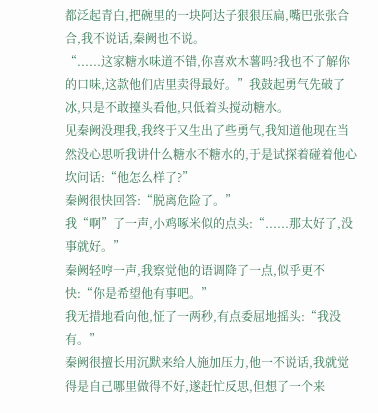都泛起青白,把碗里的一块阿达子狠狠压扁,嘴巴张张合合,我不说话,秦阙也不说。
“......这家糖水味道不错,你喜欢木薯吗?我也不了解你的口味,这款他们店里卖得最好。”我鼓起勇气先破了冰,只是不敢擡头看他,只低着头搅动糖水。
见秦阙没理我,我终于又生出了些勇气,我知道他现在当然没心思听我讲什么糖水不糖水的,于是试探着碰着他心坎问话:“他怎么样了?”
秦阙很快回答:“脱离危险了。”
我“啊”了一声,小鸡啄米似的点头:“......那太好了,没事就好。”
秦阙轻哼一声,我察觉他的语调降了一点,似乎更不快:“你是希望他有事吧。”
我无措地看向他,怔了一两秒,有点委屈地摇头:“我没有。”
秦阙很擅长用沉默来给人施加压力,他一不说话,我就觉得是自己哪里做得不好,遂赶忙反思,但想了一个来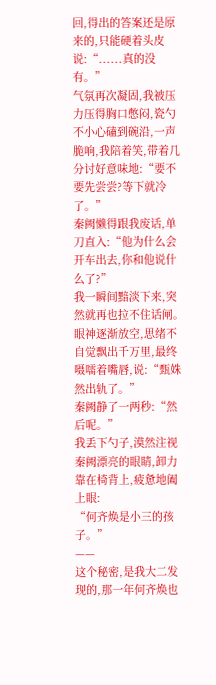回,得出的答案还是原来的,只能硬着头皮说:“......真的没有。”
气氛再次凝固,我被压力压得胸口憋闷,瓷勺不小心磕到碗沿,一声脆响,我陪着笑,带着几分讨好意味地:“要不要先尝尝?等下就冷了。”
秦阙懒得跟我废话,单刀直入:“他为什么会开车出去,你和他说什么了?”
我一瞬间黯淡下来,突然就再也拉不住话闸。眼神逐渐放空,思绪不自觉飘出千万里,最终嗫嚅着嘴唇,说:“甄姝然出轨了。”
秦阙静了一两秒:“然后呢。”
我丢下勺子,漠然注视秦阙漂亮的眼睛,卸力靠在椅背上,疲惫地阖上眼:
“何齐焕是小三的孩子。”
——
这个秘密,是我大二发现的,那一年何齐焕也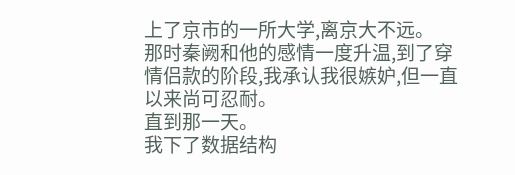上了京市的一所大学,离京大不远。
那时秦阙和他的感情一度升温,到了穿情侣款的阶段,我承认我很嫉妒,但一直以来尚可忍耐。
直到那一天。
我下了数据结构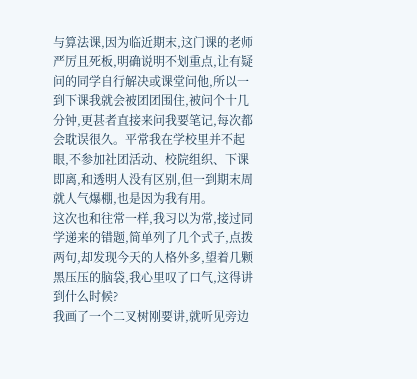与算法课,因为临近期末,这门课的老师严厉且死板,明确说明不划重点,让有疑问的同学自行解决或课堂问他,所以一到下课我就会被团团围住,被问个十几分钟,更甚者直接来问我要笔记,每次都会耽误很久。平常我在学校里并不起眼,不参加社团活动、校院组织、下课即离,和透明人没有区别,但一到期末周就人气爆棚,也是因为我有用。
这次也和往常一样,我习以为常,接过同学递来的错题,简单列了几个式子,点拨两句,却发现今天的人格外多,望着几颗黑压压的脑袋,我心里叹了口气,这得讲到什么时候?
我画了一个二叉树刚要讲,就听见旁边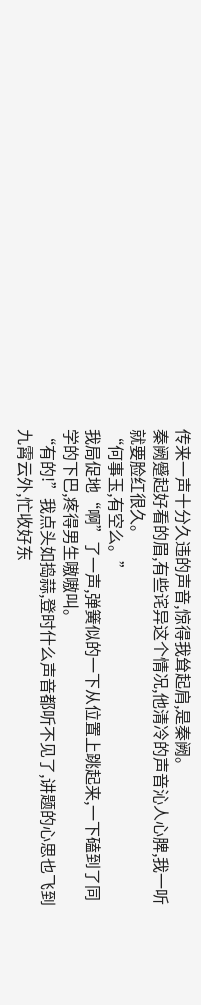传来一声十分久违的声音,惊得我耸起肩,是秦阙。
秦阙蹙起好看的眉,有些诧异这个情况,他清冷的声音沁人心脾,我一听就要脸红很久。
“何事玉,有空么。”
我局促地“啊”了一声,弹簧似的一下从位置上跳起来,一下磕到了同学的下巴,疼得男生嗷嗷叫。
“有的!”我点头如捣蒜,登时什么声音都听不见了,讲题的心思也飞到九霄云外,忙收好东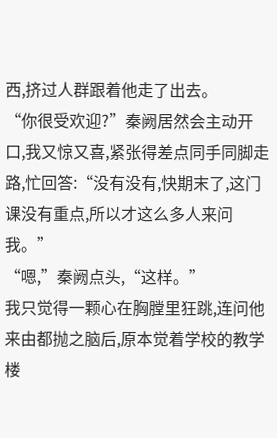西,挤过人群跟着他走了出去。
“你很受欢迎?”秦阙居然会主动开口,我又惊又喜,紧张得差点同手同脚走路,忙回答:“没有没有,快期末了,这门课没有重点,所以才这么多人来问我。”
“嗯,”秦阙点头,“这样。”
我只觉得一颗心在胸膛里狂跳,连问他来由都抛之脑后,原本觉着学校的教学楼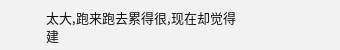太大,跑来跑去累得很,现在却觉得建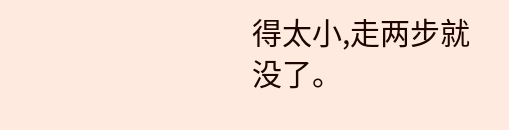得太小,走两步就没了。